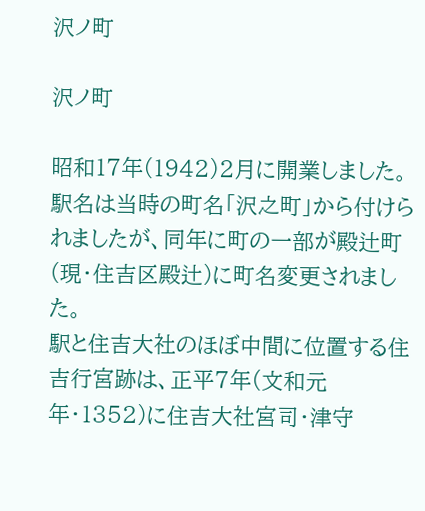沢ノ町

沢ノ町

昭和17年(1942)2月に開業しました。
駅名は当時の町名「沢之町」から付けられましたが、同年に町の一部が殿辻町(現・住吉区殿辻)に町名変更されました。
駅と住吉大社のほぼ中間に位置する住吉行宮跡は、正平7年(文和元年・1352)に住吉大社宮司・津守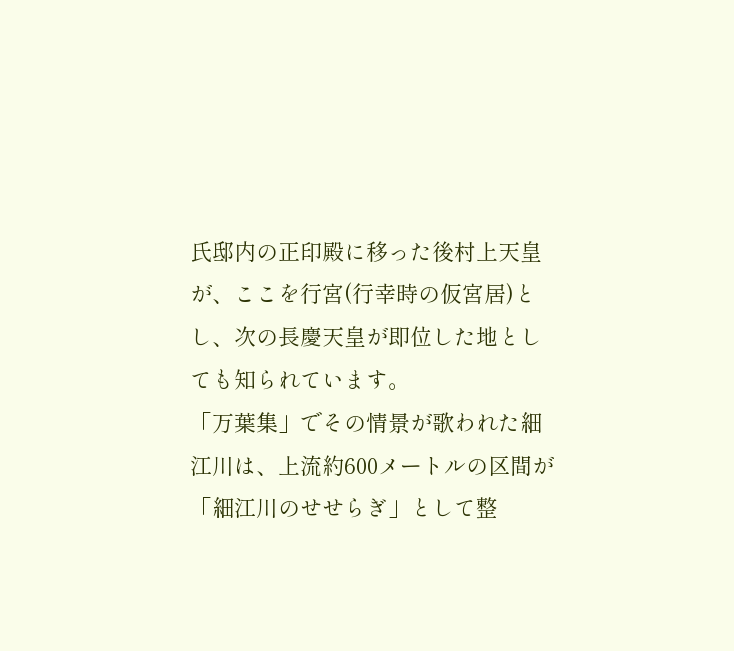氏邸内の正印殿に移った後村上天皇が、ここを行宮(行幸時の仮宮居)とし、次の長慶天皇が即位した地としても知られています。
「万葉集」でその情景が歌われた細江川は、上流約600メートルの区間が「細江川のせせらぎ」として整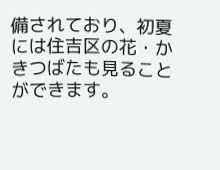備されており、初夏には住吉区の花・かきつばたも見ることができます。